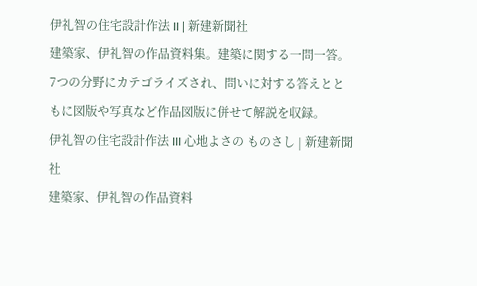伊礼智の住宅設計作法 II | 新建新聞社
建築家、伊礼智の作品資料集。建築に関する一問一答。7つの分野にカテゴライズされ、問いに対する答えとともに図版や写真など作品図版に併せて解説を収録。
伊礼智の住宅設計作法 III 心地よさの ものさし | 新建新聞社
建築家、伊礼智の作品資料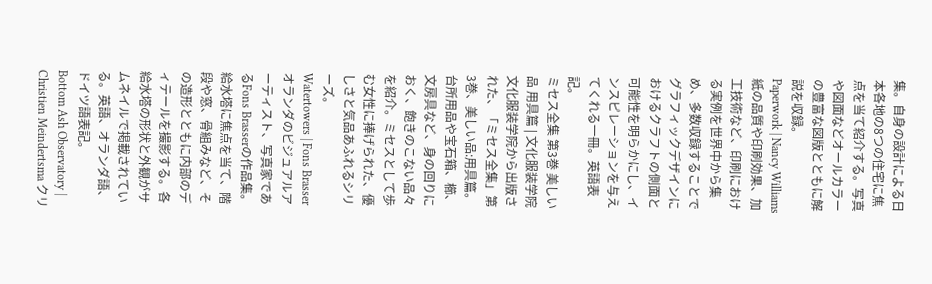集。自身の設計による日本各地の8つの住宅に焦点を当て紹介する。写真や図面などオールカラーの豊富な図版とともに解説を収録。
Paperwork | Nancy Williams
紙の品質や印刷効果、加工技術など、印刷における実例を世界中から集め、多数収録することでグラフィックデザインにおけるクラフトの側面と可能性を明らかにし、インスピレーションを与えてくれる一冊。英語表記。
ミセス全集 第3巻 美しい品 用具篇 | 文化服装学院
文化服装学院から出版された、「ミセス全集」第3巻、美しい品:用具篇。台所用品や宝石箱、櫛、文房具など、身の回りにおく、飽きのこない品々を紹介。ミセスとして歩む女性に捧げられた、優しさと気品あふれるシリーズ。
Watertowers | Fons Brasser
オランダのビジュアルアーティスト、写真家であるFons Brasserの作品集。給水塔に焦点を当て、階段や窓、骨組みなど、その造形とともに内部のディテールを撮影する。各給水塔の形状と外観がサムネイルで掲載されている。英語、オランダ語、ドイツ語表記。
Bottom Ash Observatory | Christien Meindertsma クリ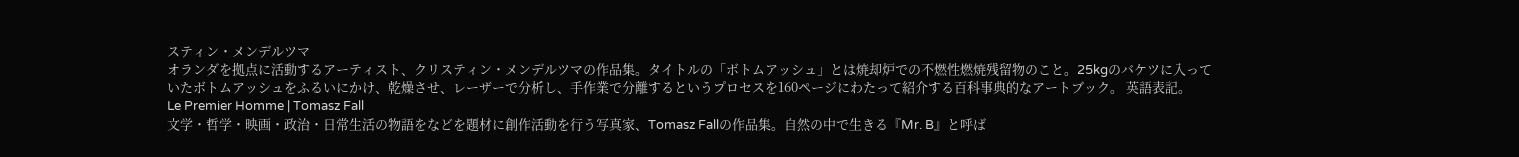スティン・メンデルツマ
オランダを拠点に活動するアーティスト、クリスティン・メンデルツマの作品集。タイトルの「ボトムアッシュ」とは焼却炉での不燃性燃焼残留物のこと。25kgのバケツに入っていたボトムアッシュをふるいにかけ、乾燥させ、レーザーで分析し、手作業で分離するというプロセスを160ページにわたって紹介する百科事典的なアートブック。 英語表記。
Le Premier Homme | Tomasz Fall
文学・哲学・映画・政治・日常生活の物語をなどを題材に創作活動を行う写真家、Tomasz Fallの作品集。自然の中で生きる『Mr. B』と呼ば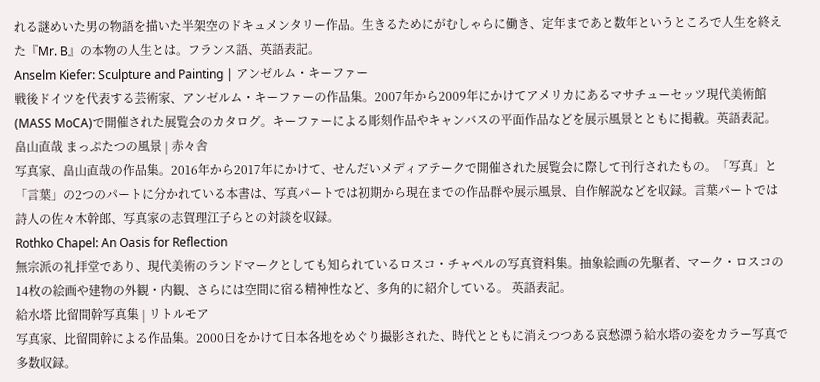れる謎めいた男の物語を描いた半架空のドキュメンタリー作品。生きるためにがむしゃらに働き、定年まであと数年というところで人生を終えた『Mr. B』の本物の人生とは。フランス語、英語表記。
Anselm Kiefer: Sculpture and Painting | アンゼルム・キーファー
戦後ドイツを代表する芸術家、アンゼルム・キーファーの作品集。2007年から2009年にかけてアメリカにあるマサチューセッツ現代美術館(MASS MoCA)で開催された展覧会のカタログ。キーファーによる彫刻作品やキャンバスの平面作品などを展示風景とともに掲載。英語表記。
畠山直哉 まっぷたつの風景 | 赤々舎
写真家、畠山直哉の作品集。2016年から2017年にかけて、せんだいメディアテークで開催された展覧会に際して刊行されたもの。「写真」と「言葉」の2つのパートに分かれている本書は、写真パートでは初期から現在までの作品群や展示風景、自作解説などを収録。言葉パートでは詩人の佐々木幹郎、写真家の志賀理江子らとの対談を収録。
Rothko Chapel: An Oasis for Reflection
無宗派の礼拝堂であり、現代美術のランドマークとしても知られているロスコ・チャペルの写真資料集。抽象絵画の先駆者、マーク・ロスコの14枚の絵画や建物の外観・内観、さらには空間に宿る精神性など、多角的に紹介している。 英語表記。
給水塔 比留間幹写真集 | リトルモア
写真家、比留間幹による作品集。2000日をかけて日本各地をめぐり撮影された、時代とともに消えつつある哀愁漂う給水塔の姿をカラー写真で多数収録。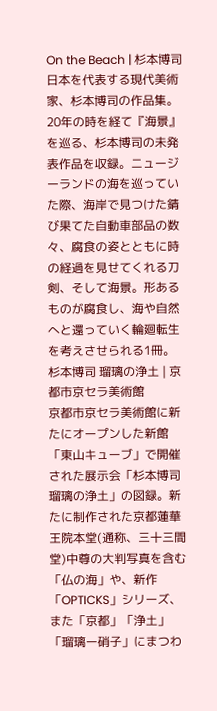On the Beach | 杉本博司
日本を代表する現代美術家、杉本博司の作品集。20年の時を経て『海景』を巡る、杉本博司の未発表作品を収録。ニュージーランドの海を巡っていた際、海岸で見つけた錆び果てた自動車部品の数々、腐食の姿とともに時の経過を見せてくれる刀剣、そして海景。形あるものが腐食し、海や自然へと還っていく輪廻転生を考えさせられる1冊。
杉本博司 瑠璃の浄土 | 京都市京セラ美術館
京都市京セラ美術館に新たにオープンした新館「東山キューブ」で開催された展示会「杉本博司 瑠璃の浄土」の図録。新たに制作された京都蓮華王院本堂(通称、三十三間堂)中尊の大判写真を含む「仏の海」や、新作「OPTICKS」シリーズ、また「京都」「浄土」「瑠璃ー硝子」にまつわ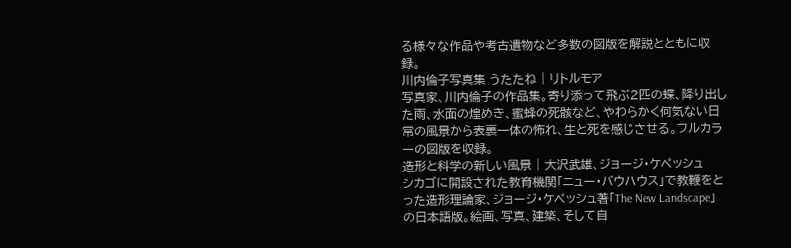る様々な作品や考古遺物など多数の図版を解説とともに収録。
川内倫子写真集 うたたね | リトルモア
写真家、川内倫子の作品集。寄り添って飛ぶ2匹の蝶、降り出した雨、水面の煌めき、蜜蜂の死骸など、やわらかく何気ない日常の風景から表裏一体の怖れ、生と死を感じさせる。フルカラーの図版を収録。
造形と科学の新しい風景 | 大沢武雄、ジョージ・ケペッシュ
シカゴに開設された教育機関「ニュー・バウハウス」で教鞭をとった造形理論家、ジョージ・ケペッシュ著「The New Landscape」の日本語版。絵画、写真、建築、そして自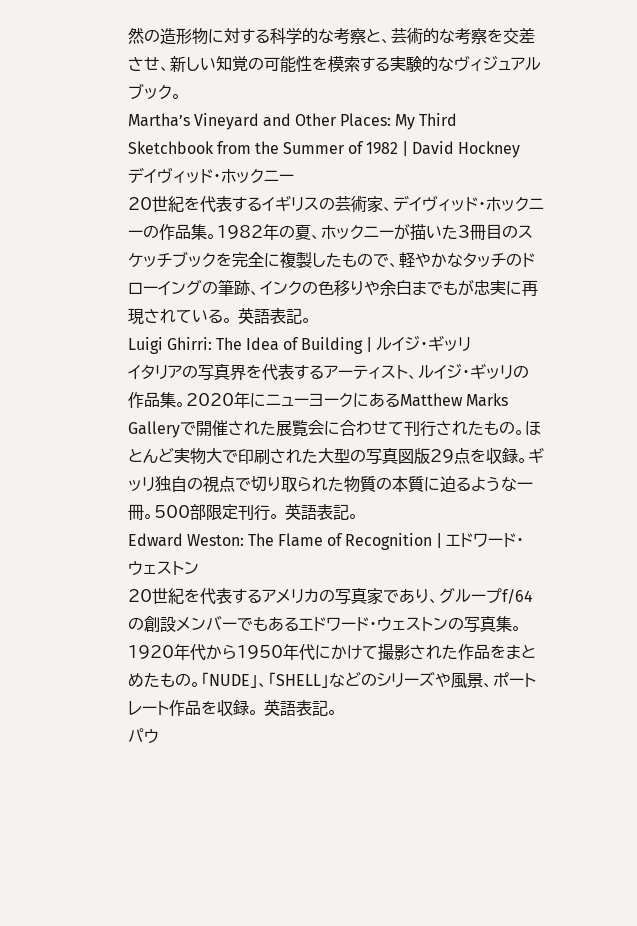然の造形物に対する科学的な考察と、芸術的な考察を交差させ、新しい知覚の可能性を模索する実験的なヴィジュアルブック。
Martha’s Vineyard and Other Places: My Third Sketchbook from the Summer of 1982 | David Hockney デイヴィッド・ホックニー
20世紀を代表するイギリスの芸術家、デイヴィッド・ホックニーの作品集。1982年の夏、ホックニーが描いた3冊目のスケッチブックを完全に複製したもので、軽やかなタッチのドローイングの筆跡、インクの色移りや余白までもが忠実に再現されている。 英語表記。
Luigi Ghirri: The Idea of Building | ルイジ・ギッリ
イタリアの写真界を代表するアーティスト、ルイジ・ギッリの作品集。2020年にニューヨークにあるMatthew Marks Galleryで開催された展覧会に合わせて刊行されたもの。ほとんど実物大で印刷された大型の写真図版29点を収録。ギッリ独自の視点で切り取られた物質の本質に迫るような一冊。500部限定刊行。 英語表記。
Edward Weston: The Flame of Recognition | エドワード・ウェストン
20世紀を代表するアメリカの写真家であり、グループf/64の創設メンバーでもあるエドワード・ウェストンの写真集。1920年代から1950年代にかけて撮影された作品をまとめたもの。「NUDE」、「SHELL」などのシリーズや風景、ポートレート作品を収録。 英語表記。
パウ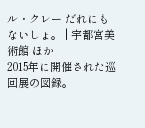ル・クレー だれにも ないしょ。 | 宇都宮美術館 ほか
2015年に開催された巡回展の図録。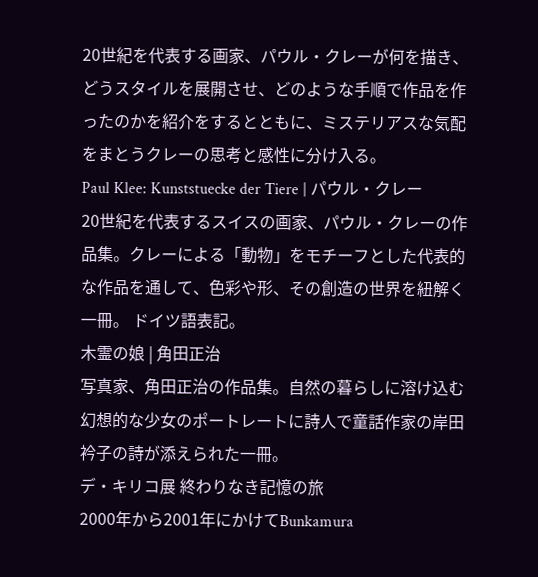20世紀を代表する画家、パウル・クレーが何を描き、どうスタイルを展開させ、どのような手順で作品を作ったのかを紹介をするとともに、ミステリアスな気配をまとうクレーの思考と感性に分け入る。
Paul Klee: Kunststuecke der Tiere | パウル・クレー
20世紀を代表するスイスの画家、パウル・クレーの作品集。クレーによる「動物」をモチーフとした代表的な作品を通して、色彩や形、その創造の世界を紐解く一冊。 ドイツ語表記。
木霊の娘 | 角田正治
写真家、角田正治の作品集。自然の暮らしに溶け込む幻想的な少女のポートレートに詩人で童話作家の岸田衿子の詩が添えられた一冊。
デ・キリコ展 終わりなき記憶の旅
2000年から2001年にかけてBunkamura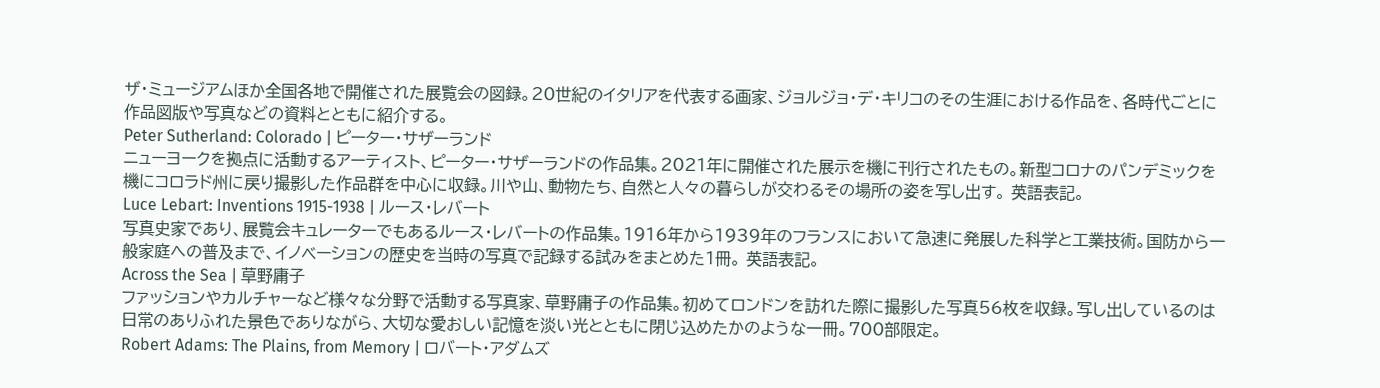ザ・ミュージアムほか全国各地で開催された展覧会の図録。20世紀のイタリアを代表する画家、ジョルジョ・デ・キリコのその生涯における作品を、各時代ごとに作品図版や写真などの資料とともに紹介する。
Peter Sutherland: Colorado | ピーター・サザーランド
ニューヨークを拠点に活動するアーティスト、ピーター・サザーランドの作品集。2021年に開催された展示を機に刊行されたもの。新型コロナのパンデミックを機にコロラド州に戻り撮影した作品群を中心に収録。川や山、動物たち、自然と人々の暮らしが交わるその場所の姿を写し出す。 英語表記。
Luce Lebart: Inventions 1915-1938 | ルース・レバート
写真史家であり、展覧会キュレーターでもあるルース・レバートの作品集。1916年から1939年のフランスにおいて急速に発展した科学と工業技術。国防から一般家庭への普及まで、イノベーションの歴史を当時の写真で記録する試みをまとめた1冊。 英語表記。
Across the Sea | 草野庸子
ファッションやカルチャーなど様々な分野で活動する写真家、草野庸子の作品集。初めてロンドンを訪れた際に撮影した写真56枚を収録。写し出しているのは日常のありふれた景色でありながら、大切な愛おしい記憶を淡い光とともに閉じ込めたかのような一冊。700部限定。
Robert Adams: The Plains, from Memory | ロバート・アダムズ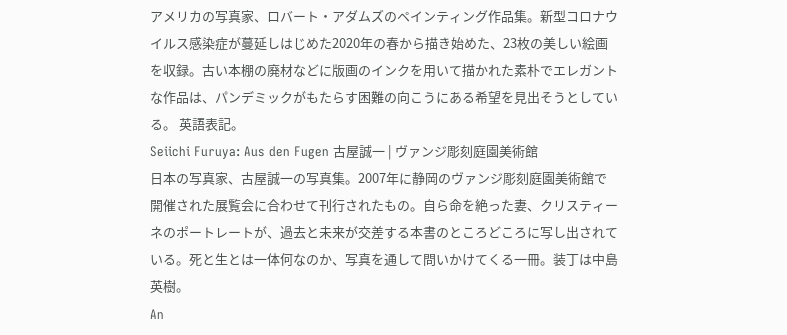アメリカの写真家、ロバート・アダムズのペインティング作品集。新型コロナウイルス感染症が蔓延しはじめた2020年の春から描き始めた、23枚の美しい絵画を収録。古い本棚の廃材などに版画のインクを用いて描かれた素朴でエレガントな作品は、パンデミックがもたらす困難の向こうにある希望を見出そうとしている。 英語表記。
Seiichi Furuya: Aus den Fugen 古屋誠一 | ヴァンジ彫刻庭園美術館
日本の写真家、古屋誠一の写真集。2007年に静岡のヴァンジ彫刻庭園美術館で開催された展覧会に合わせて刊行されたもの。自ら命を絶った妻、クリスティーネのポートレートが、過去と未来が交差する本書のところどころに写し出されている。死と生とは一体何なのか、写真を通して問いかけてくる一冊。装丁は中島英樹。
An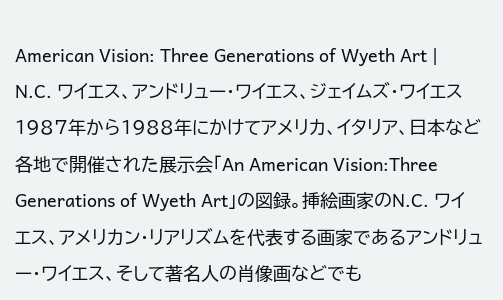American Vision: Three Generations of Wyeth Art | N.C. ワイエス、アンドリュー・ワイエス、ジェイムズ・ワイエス
1987年から1988年にかけてアメリカ、イタリア、日本など各地で開催された展示会「An American Vision:Three Generations of Wyeth Art」の図録。挿絵画家のN.C. ワイエス、アメリカン・リアリズムを代表する画家であるアンドリュー・ワイエス、そして著名人の肖像画などでも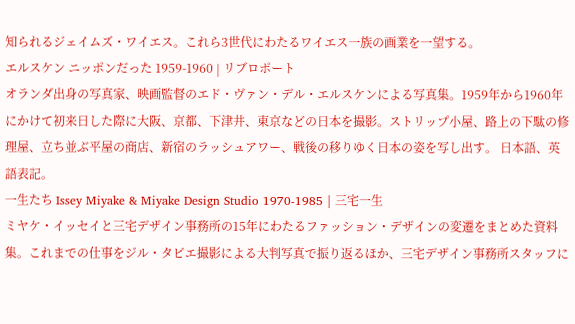知られるジェイムズ・ワイエス。これら3世代にわたるワイエス一族の画業を一望する。
エルスケン ニッポンだった 1959-1960 | リブロポート
オランダ出身の写真家、映画監督のエド・ヴァン・デル・エルスケンによる写真集。1959年から1960年にかけて初来日した際に大阪、京都、下津井、東京などの日本を撮影。ストリップ小屋、路上の下駄の修理屋、立ち並ぶ平屋の商店、新宿のラッシュアワー、戦後の移りゆく日本の姿を写し出す。 日本語、英語表記。
一生たち Issey Miyake & Miyake Design Studio 1970-1985 | 三宅一生
ミヤケ・イッセイと三宅デザイン事務所の15年にわたるファッション・デザインの変遷をまとめた資料集。これまでの仕事をジル・タピエ撮影による大判写真で振り返るほか、三宅デザイン事務所スタッフに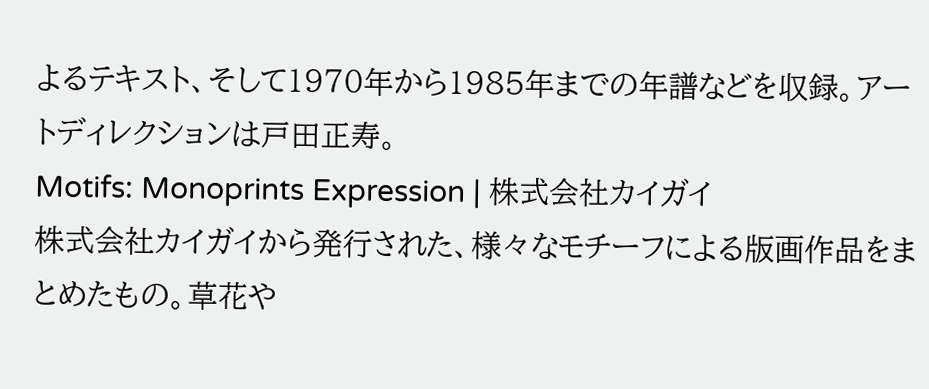よるテキスト、そして1970年から1985年までの年譜などを収録。アートディレクションは戸田正寿。
Motifs: Monoprints Expression | 株式会社カイガイ
株式会社カイガイから発行された、様々なモチーフによる版画作品をまとめたもの。草花や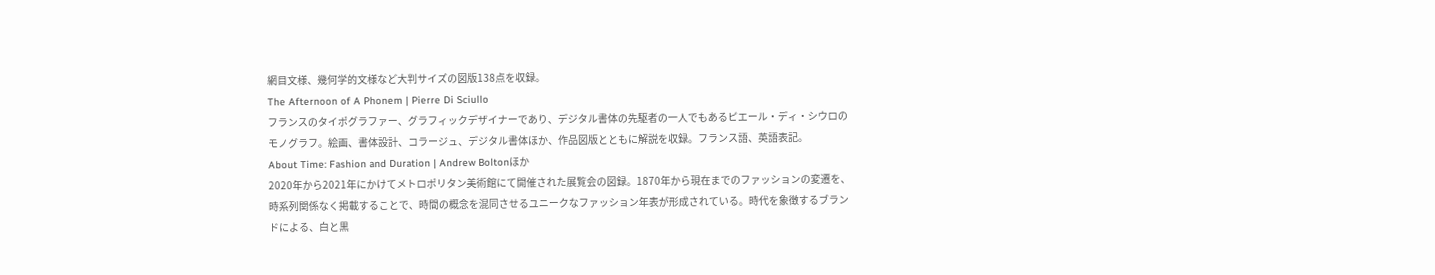網目文様、幾何学的文様など大判サイズの図版138点を収録。
The Afternoon of A Phonem | Pierre Di Sciullo
フランスのタイポグラファー、グラフィックデザイナーであり、デジタル書体の先駆者の一人でもあるピエール・ディ・シウロのモノグラフ。絵画、書体設計、コラージュ、デジタル書体ほか、作品図版とともに解説を収録。フランス語、英語表記。
About Time: Fashion and Duration | Andrew Boltonほか
2020年から2021年にかけてメトロポリタン美術館にて開催された展覧会の図録。1870年から現在までのファッションの変遷を、時系列関係なく掲載することで、時間の概念を混同させるユニークなファッション年表が形成されている。時代を象徴するブランドによる、白と黒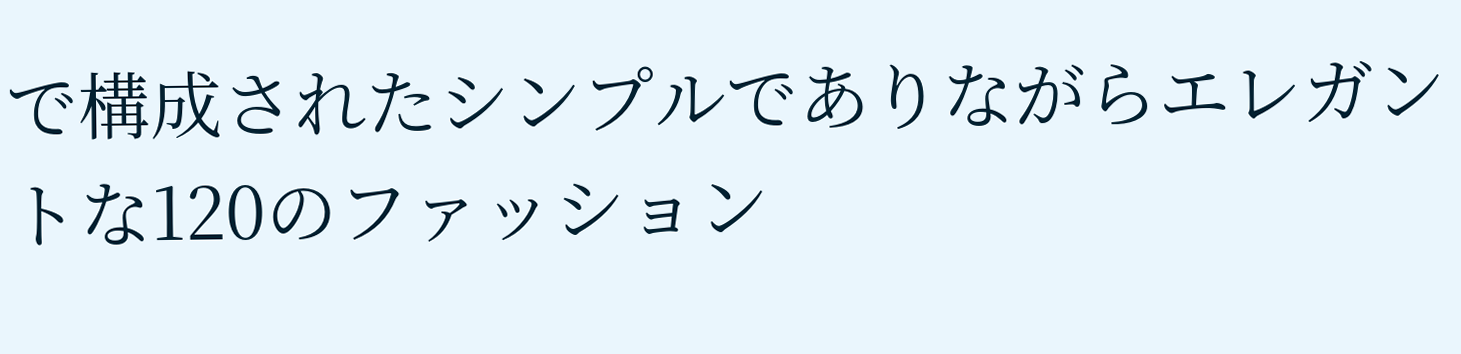で構成されたシンプルでありながらエレガントな120のファッション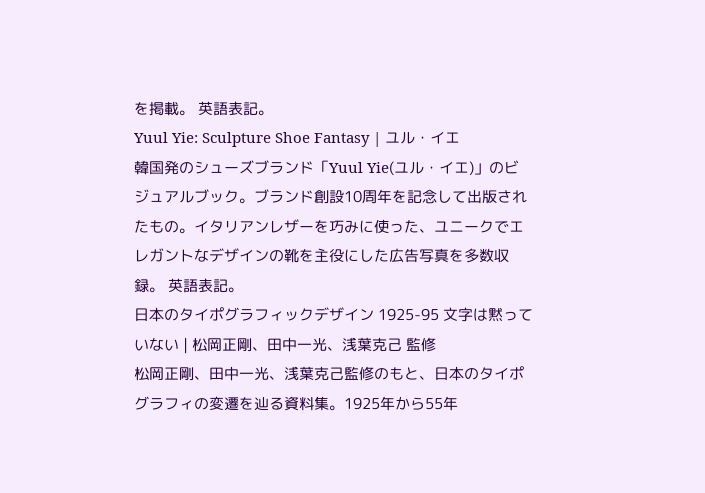を掲載。 英語表記。
Yuul Yie: Sculpture Shoe Fantasy | ユル・イエ
韓国発のシューズブランド「Yuul Yie(ユル・イエ)」のビジュアルブック。ブランド創設10周年を記念して出版されたもの。イタリアンレザーを巧みに使った、ユニークでエレガントなデザインの靴を主役にした広告写真を多数収録。 英語表記。
日本のタイポグラフィックデザイン 1925-95 文字は黙っていない | 松岡正剛、田中一光、浅葉克己 監修
松岡正剛、田中一光、浅葉克己監修のもと、日本のタイポグラフィの変遷を辿る資料集。1925年から55年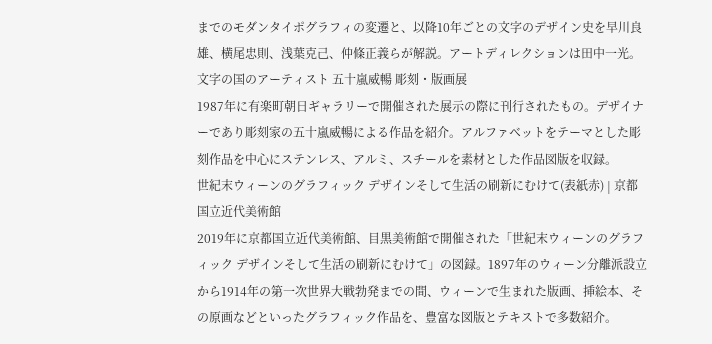までのモダンタイポグラフィの変遷と、以降10年ごとの文字のデザイン史を早川良雄、横尾忠則、浅葉克己、仲條正義らが解説。アートディレクションは田中一光。
文字の国のアーティスト 五十嵐威暢 彫刻・版画展
1987年に有楽町朝日ギャラリーで開催された展示の際に刊行されたもの。デザイナーであり彫刻家の五十嵐威暢による作品を紹介。アルファベットをテーマとした彫刻作品を中心にステンレス、アルミ、スチールを素材とした作品図版を収録。
世紀末ウィーンのグラフィック デザインそして生活の刷新にむけて(表紙赤) | 京都国立近代美術館
2019年に京都国立近代美術館、目黒美術館で開催された「世紀末ウィーンのグラフィック デザインそして生活の刷新にむけて」の図録。1897年のウィーン分離派設立から1914年の第一次世界大戦勃発までの間、ウィーンで生まれた版画、挿絵本、その原画などといったグラフィック作品を、豊富な図版とテキストで多数紹介。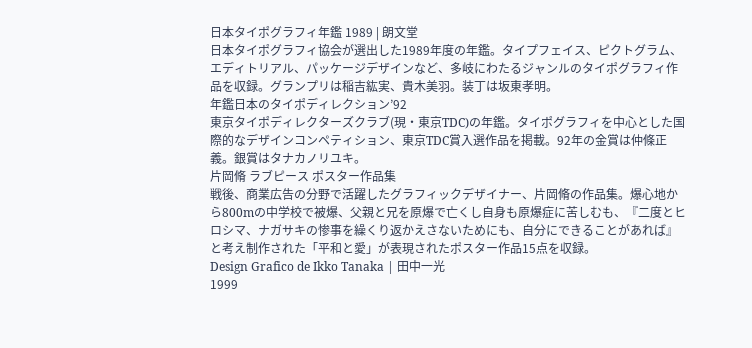日本タイポグラフィ年鑑 1989 | 朗文堂
日本タイポグラフィ協会が選出した1989年度の年鑑。タイプフェイス、ピクトグラム、エディトリアル、パッケージデザインなど、多岐にわたるジャンルのタイポグラフィ作品を収録。グランプリは稲吉紘実、貴木美羽。装丁は坂東孝明。
年鑑日本のタイポディレクション’92
東京タイポディレクターズクラブ(現・東京TDC)の年鑑。タイポグラフィを中心とした国際的なデザインコンペティション、東京TDC賞入選作品を掲載。92年の金賞は仲條正義。銀賞はタナカノリユキ。
片岡脩 ラブピース ポスター作品集
戦後、商業広告の分野で活躍したグラフィックデザイナー、片岡脩の作品集。爆心地から800mの中学校で被爆、父親と兄を原爆で亡くし自身も原爆症に苦しむも、『二度とヒロシマ、ナガサキの惨事を繰くり返かえさないためにも、自分にできることがあれば』と考え制作された「平和と愛」が表現されたポスター作品15点を収録。
Design Grafico de Ikko Tanaka | 田中一光
1999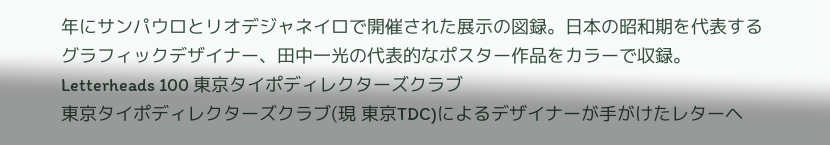年にサンパウロとリオデジャネイロで開催された展示の図録。日本の昭和期を代表するグラフィックデザイナー、田中一光の代表的なポスター作品をカラーで収録。
Letterheads 100 東京タイポディレクターズクラブ
東京タイポディレクターズクラブ(現 東京TDC)によるデザイナーが手がけたレターヘ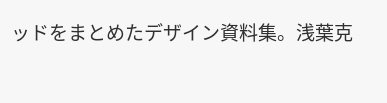ッドをまとめたデザイン資料集。浅葉克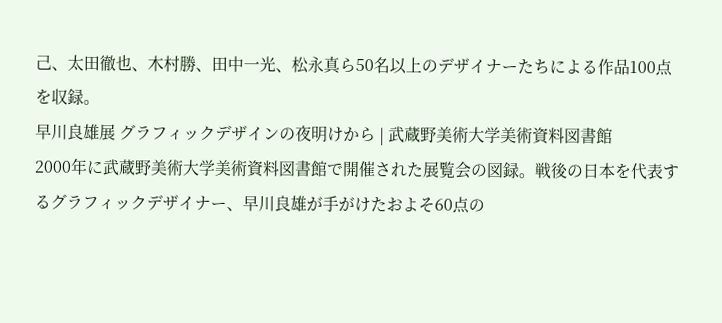己、太田徹也、木村勝、田中一光、松永真ら50名以上のデザイナーたちによる作品100点を収録。
早川良雄展 グラフィックデザインの夜明けから | 武蔵野美術大学美術資料図書館
2000年に武蔵野美術大学美術資料図書館で開催された展覧会の図録。戦後の日本を代表するグラフィックデザイナー、早川良雄が手がけたおよそ60点の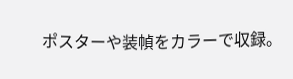ポスターや装幀をカラーで収録。